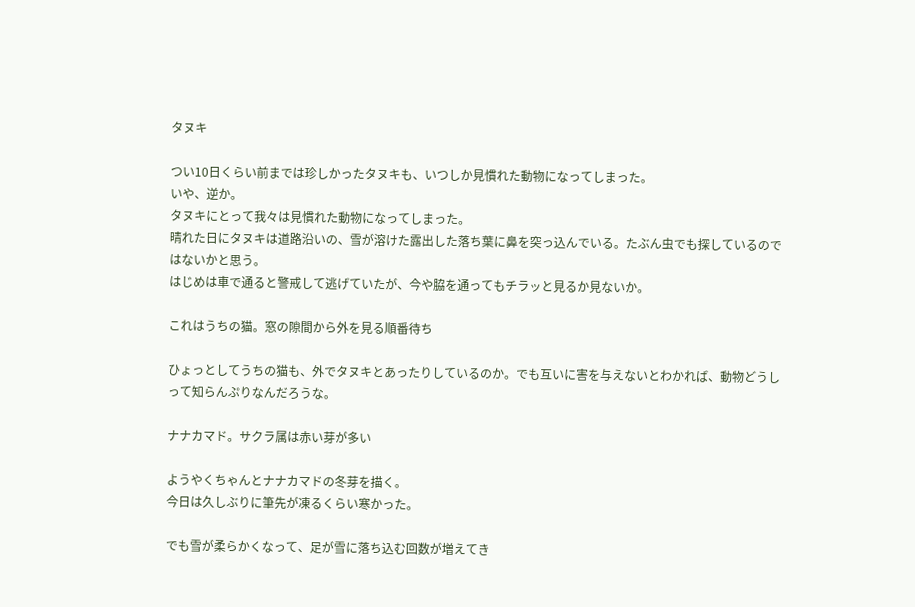タヌキ

つい10日くらい前までは珍しかったタヌキも、いつしか見慣れた動物になってしまった。
いや、逆か。
タヌキにとって我々は見慣れた動物になってしまった。
晴れた日にタヌキは道路沿いの、雪が溶けた露出した落ち葉に鼻を突っ込んでいる。たぶん虫でも探しているのではないかと思う。
はじめは車で通ると警戒して逃げていたが、今や脇を通ってもチラッと見るか見ないか。

これはうちの猫。窓の隙間から外を見る順番待ち

ひょっとしてうちの猫も、外でタヌキとあったりしているのか。でも互いに害を与えないとわかれば、動物どうしって知らんぷりなんだろうな。

ナナカマド。サクラ属は赤い芽が多い

ようやくちゃんとナナカマドの冬芽を描く。
今日は久しぶりに筆先が凍るくらい寒かった。

でも雪が柔らかくなって、足が雪に落ち込む回数が増えてき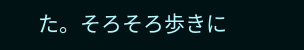た。そろそろ歩きに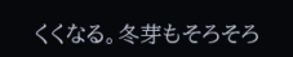くくなる。冬芽もそろそろ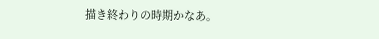描き終わりの時期かなあ。